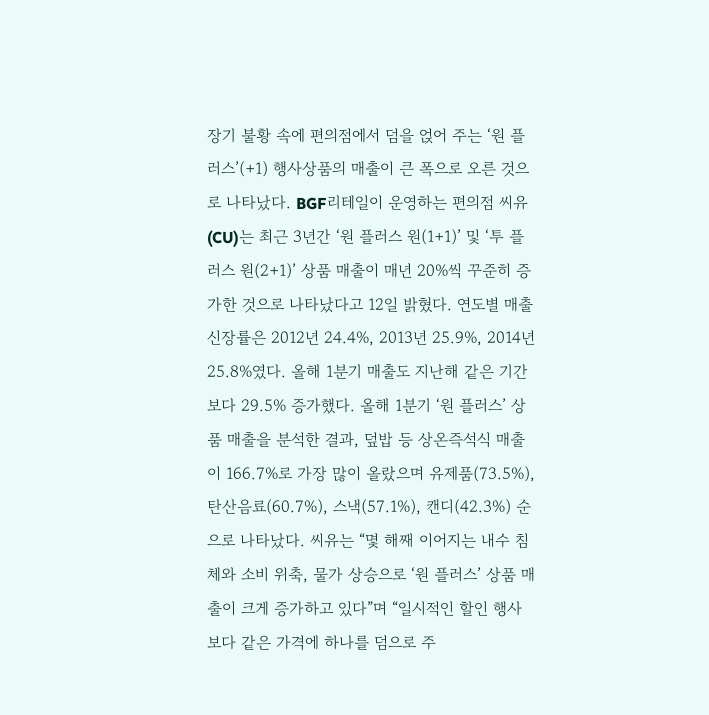장기 불황 속에 편의점에서 덤을 얹어 주는 ‘원 플러스’(+1) 행사상품의 매출이 큰 폭으로 오른 것으로 나타났다. BGF리테일이 운영하는 편의점 씨유(CU)는 최근 3년간 ‘원 플러스 원(1+1)’ 및 ‘투 플러스 원(2+1)’ 상품 매출이 매년 20%씩 꾸준히 증가한 것으로 나타났다고 12일 밝혔다. 연도별 매출신장률은 2012년 24.4%, 2013년 25.9%, 2014년 25.8%였다. 올해 1분기 매출도 지난해 같은 기간보다 29.5% 증가했다. 올해 1분기 ‘원 플러스’ 상품 매출을 분석한 결과, 덮밥 등 상온즉석식 매출이 166.7%로 가장 많이 올랐으며 유제품(73.5%), 탄산음료(60.7%), 스낵(57.1%), 캔디(42.3%) 순으로 나타났다. 씨유는 “몇 해째 이어지는 내수 침체와 소비 위축, 물가 상승으로 ‘원 플러스’ 상품 매출이 크게 증가하고 있다”며 “일시적인 할인 행사보다 같은 가격에 하나를 덤으로 주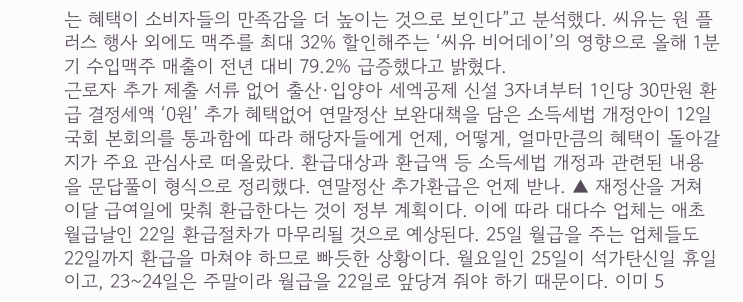는 혜택이 소비자들의 만족감을 더 높이는 것으로 보인다”고 분석했다. 씨유는 원 플러스 행사 외에도 맥주를 최대 32% 할인해주는 ‘씨유 비어데이’의 영향으로 올해 1분기 수입맥주 매출이 전년 대비 79.2% 급증했다고 밝혔다.
근로자 추가 제출 서류 없어 출산·입양아 세엑공제 신설 3자녀부터 1인당 30만원 환급 결정세액 ‘0원’ 추가 혜택없어 연말정산 보완대책을 담은 소득세법 개정안이 12일 국회 본회의를 통과함에 따라 해당자들에게 언제, 어떻게, 얼마만큼의 혜택이 돌아갈지가 주요 관심사로 떠올랐다. 환급대상과 환급액 등 소득세법 개정과 관련된 내용을 문답풀이 형식으로 정리했다. 연말정산 추가환급은 언제 받나. ▲ 재정산을 거쳐 이달 급여일에 맞춰 환급한다는 것이 정부 계획이다. 이에 따라 대다수 업체는 애초 월급날인 22일 환급절차가 마무리될 것으로 예상된다. 25일 월급을 주는 업체들도 22일까지 환급을 마쳐야 하므로 빠듯한 상황이다. 월요일인 25일이 석가탄신일 휴일이고, 23~24일은 주말이라 월급을 22일로 앞당겨 줘야 하기 때문이다. 이미 5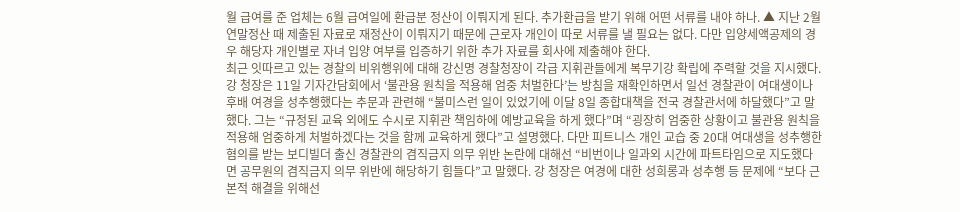월 급여를 준 업체는 6월 급여일에 환급분 정산이 이뤄지게 된다. 추가환급을 받기 위해 어떤 서류를 내야 하나. ▲ 지난 2월 연말정산 때 제출된 자료로 재정산이 이뤄지기 때문에 근로자 개인이 따로 서류를 낼 필요는 없다. 다만 입양세액공제의 경우 해당자 개인별로 자녀 입양 여부를 입증하기 위한 추가 자료를 회사에 제출해야 한다.
최근 잇따르고 있는 경찰의 비위행위에 대해 강신명 경찰청장이 각급 지휘관들에게 복무기강 확립에 주력할 것을 지시했다. 강 청장은 11일 기자간담회에서 ‘불관용 원칙을 적용해 엄중 처벌한다’는 방침을 재확인하면서 일선 경찰관이 여대생이나 후배 여경을 성추행했다는 추문과 관련해 “불미스런 일이 있었기에 이달 8일 종합대책을 전국 경찰관서에 하달했다”고 말했다. 그는 “규정된 교육 외에도 수시로 지휘관 책임하에 예방교육을 하게 했다”며 “굉장히 엄중한 상황이고 불관용 원칙을 적용해 엄중하게 처벌하겠다는 것을 함께 교육하게 했다”고 설명했다. 다만 피트니스 개인 교습 중 20대 여대생을 성추행한 혐의를 받는 보디빌더 출신 경찰관의 겸직금지 의무 위반 논란에 대해선 “비번이나 일과외 시간에 파트타임으로 지도했다면 공무원의 겸직금지 의무 위반에 해당하기 힘들다”고 말했다. 강 청장은 여경에 대한 성희롱과 성추행 등 문제에 “보다 근본적 해결을 위해선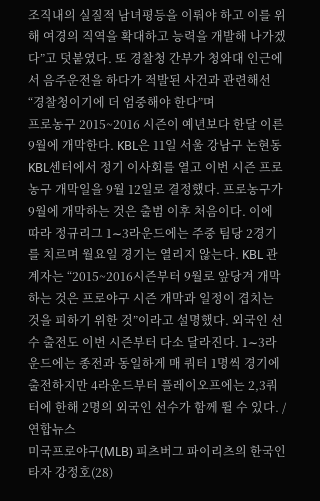조직내의 실질적 남녀평등을 이뤄야 하고 이를 위해 여경의 직역을 확대하고 능력을 개발해 나가겠다”고 덧붙였다. 또 경찰청 간부가 청와대 인근에서 음주운전을 하다가 적발된 사건과 관련해선 “경찰청이기에 더 엄중해야 한다”며
프로농구 2015~2016 시즌이 예년보다 한달 이른 9월에 개막한다. KBL은 11일 서울 강남구 논현동 KBL센터에서 정기 이사회를 열고 이번 시즌 프로농구 개막일을 9월 12일로 결정했다. 프로농구가 9월에 개막하는 것은 출범 이후 처음이다. 이에 따라 정규리그 1∼3라운드에는 주중 팀당 2경기를 치르며 월요일 경기는 열리지 않는다. KBL 관계자는 “2015~2016시즌부터 9월로 앞당겨 개막하는 것은 프로야구 시즌 개막과 일정이 겹치는 것을 피하기 위한 것”이라고 설명했다. 외국인 선수 출전도 이번 시즌부터 다소 달라진다. 1∼3라운드에는 종전과 동일하게 매 쿼터 1명씩 경기에 출전하지만 4라운드부터 플레이오프에는 2,3쿼터에 한해 2명의 외국인 선수가 함께 뛸 수 있다. /연합뉴스
미국프로야구(MLB) 피츠버그 파이리츠의 한국인 타자 강정호(28)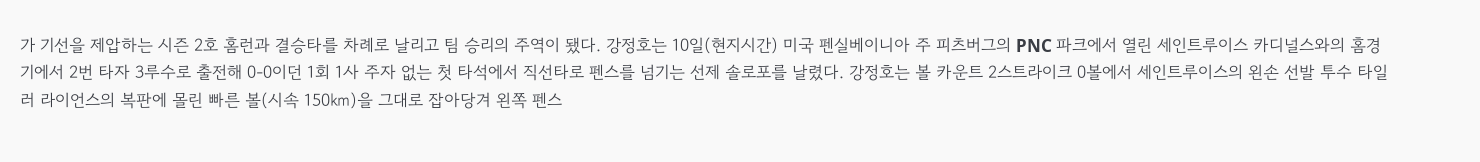가 기선을 제압하는 시즌 2호 홈런과 결승타를 차례로 날리고 팀 승리의 주역이 됐다. 강정호는 10일(현지시간) 미국 펜실베이니아 주 피츠버그의 PNC 파크에서 열린 세인트루이스 카디널스와의 홈경기에서 2번 타자 3루수로 출전해 0-0이던 1회 1사 주자 없는 첫 타석에서 직선타로 펜스를 넘기는 선제 솔로포를 날렸다. 강정호는 볼 카운트 2스트라이크 0볼에서 세인트루이스의 왼손 선발 투수 타일러 라이언스의 복판에 몰린 빠른 볼(시속 150㎞)을 그대로 잡아당겨 왼쪽 펜스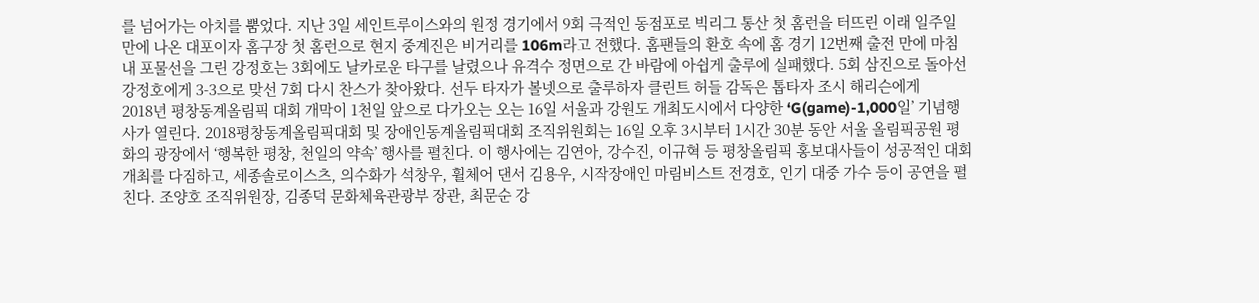를 넘어가는 아치를 뿜었다. 지난 3일 세인트루이스와의 원정 경기에서 9회 극적인 동점포로 빅리그 통산 첫 홈런을 터뜨린 이래 일주일 만에 나온 대포이자 홈구장 첫 홈런으로 현지 중계진은 비거리를 106m라고 전했다. 홈팬들의 환호 속에 홈 경기 12번째 출전 만에 마침내 포물선을 그린 강정호는 3회에도 날카로운 타구를 날렸으나 유격수 정면으로 간 바람에 아쉽게 출루에 실패했다. 5회 삼진으로 돌아선 강정호에게 3-3으로 맞선 7회 다시 찬스가 찾아왔다. 선두 타자가 볼넷으로 출루하자 클린트 허들 감독은 톱타자 조시 해리슨에게
2018년 평창동계올림픽 대회 개막이 1천일 앞으로 다가오는 오는 16일 서울과 강원도 개최도시에서 다양한 ‘G(game)-1,000일’ 기념행사가 열린다. 2018평창동계올림픽대회 및 장애인동계올림픽대회 조직위원회는 16일 오후 3시부터 1시간 30분 동안 서울 올림픽공원 평화의 광장에서 ‘행복한 평창, 천일의 약속’ 행사를 펼친다. 이 행사에는 김연아, 강수진, 이규혁 등 평창올림픽 홍보대사들이 성공적인 대회 개최를 다짐하고, 세종솔로이스츠, 의수화가 석창우, 휠체어 댄서 김용우, 시작장애인 마림비스트 전경호, 인기 대중 가수 등이 공연을 펼친다. 조양호 조직위원장, 김종덕 문화체육관광부 장관, 최문순 강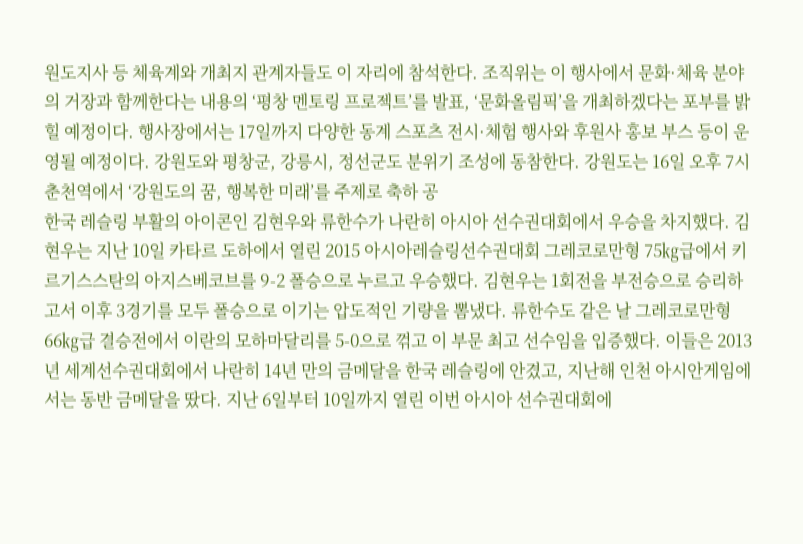원도지사 등 체육계와 개최지 관계자들도 이 자리에 참석한다. 조직위는 이 행사에서 문화·체육 분야의 거장과 함께한다는 내용의 ‘평창 멘토링 프로젝트’를 발표, ‘문화올림픽’을 개최하겠다는 포부를 밝힐 예정이다. 행사장에서는 17일까지 다양한 동계 스포츠 전시·체험 행사와 후원사 홍보 부스 등이 운영될 예정이다. 강원도와 평창군, 강릉시, 정선군도 분위기 조성에 동참한다. 강원도는 16일 오후 7시 춘천역에서 ‘강원도의 꿈, 행복한 미래’를 주제로 축하 공
한국 레슬링 부활의 아이콘인 김현우와 류한수가 나란히 아시아 선수권대회에서 우승을 차지했다. 김현우는 지난 10일 카타르 도하에서 열린 2015 아시아레슬링선수권대회 그레코로만형 75㎏급에서 키르기스스탄의 아지스베코브를 9-2 폴승으로 누르고 우승했다. 김현우는 1회전을 부전승으로 승리하고서 이후 3경기를 모두 폴승으로 이기는 압도적인 기량을 뽐냈다. 류한수도 같은 날 그레코로만형 66㎏급 결승전에서 이란의 모하마달리를 5-0으로 꺾고 이 부문 최고 선수임을 입증했다. 이들은 2013년 세계선수권대회에서 나란히 14년 만의 금메달을 한국 레슬링에 안겼고, 지난해 인천 아시안게임에서는 동반 금메달을 땄다. 지난 6일부터 10일까지 열린 이번 아시아 선수권대회에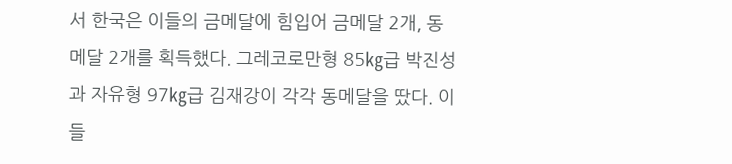서 한국은 이들의 금메달에 힘입어 금메달 2개, 동메달 2개를 획득했다. 그레코로만형 85㎏급 박진성과 자유형 97㎏급 김재강이 각각 동메달을 땄다. 이들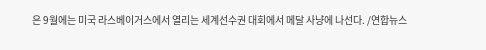은 9월에는 미국 라스베이거스에서 열리는 세계선수권 대회에서 메달 사냥에 나선다. /연합뉴스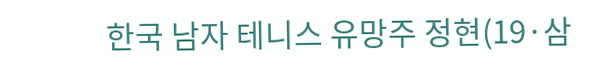한국 남자 테니스 유망주 정현(19·삼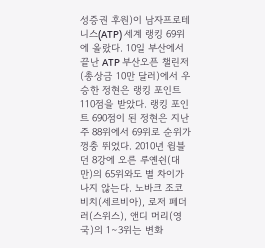성증권 후원)이 남자프로테니스(ATP) 세계 랭킹 69위에 올랐다. 10일 부산에서 끝난 ATP 부산오픈 챌린저(총상금 10만 달러)에서 우승한 정현은 랭킹 포인트 110점을 받았다. 랭킹 포인트 690점이 된 정현은 지난주 88위에서 69위로 순위가 껑충 뛰었다. 2010년 윔블던 8강에 오른 루옌쉰(대만)의 65위와도 별 차이가 나지 않는다. 노바크 조코비치(세르비아), 로저 페더러(스위스), 앤디 머리(영국)의 1∼3위는 변화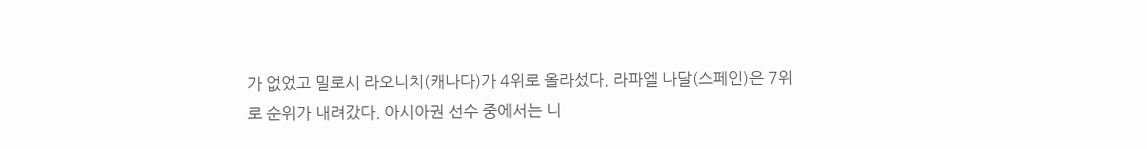가 없었고 밀로시 라오니치(캐나다)가 4위로 올라섰다. 라파엘 나달(스페인)은 7위로 순위가 내려갔다. 아시아권 선수 중에서는 니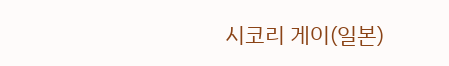시코리 게이(일본)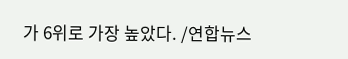가 6위로 가장 높았다. /연합뉴스